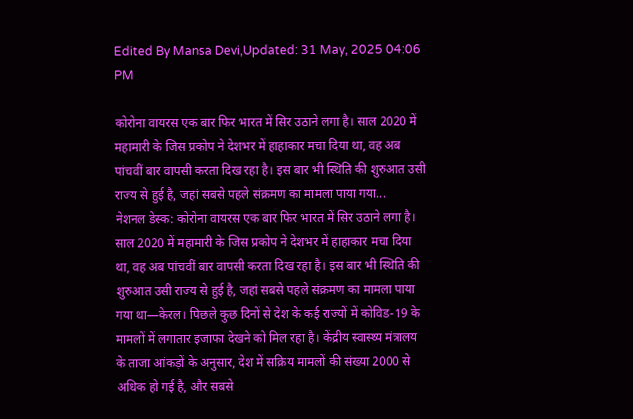Edited By Mansa Devi,Updated: 31 May, 2025 04:06 PM

कोरोना वायरस एक बार फिर भारत में सिर उठाने लगा है। साल 2020 में महामारी के जिस प्रकोप ने देशभर में हाहाकार मचा दिया था, वह अब पांचवीं बार वापसी करता दिख रहा है। इस बार भी स्थिति की शुरुआत उसी राज्य से हुई है, जहां सबसे पहले संक्रमण का मामला पाया गया...
नेशनल डेस्क: कोरोना वायरस एक बार फिर भारत में सिर उठाने लगा है। साल 2020 में महामारी के जिस प्रकोप ने देशभर में हाहाकार मचा दिया था, वह अब पांचवीं बार वापसी करता दिख रहा है। इस बार भी स्थिति की शुरुआत उसी राज्य से हुई है, जहां सबसे पहले संक्रमण का मामला पाया गया था—केरल। पिछले कुछ दिनों से देश के कई राज्यों में कोविड-19 के मामलों में लगातार इजाफा देखने को मिल रहा है। केंद्रीय स्वास्थ्य मंत्रालय के ताजा आंकड़ों के अनुसार, देश में सक्रिय मामलों की संख्या 2000 से अधिक हो गई है, और सबसे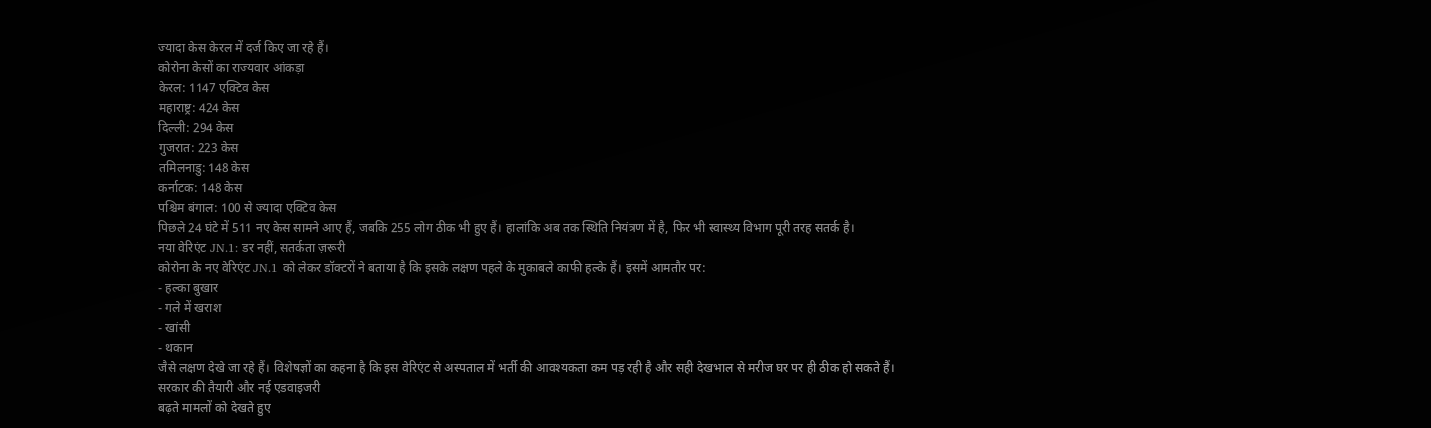ज्यादा केस केरल में दर्ज किए जा रहे हैं।
कोरोना केसों का राज्यवार आंकड़ा
केरल: 1147 एक्टिव केस
महाराष्ट्र: 424 केस
दिल्ली: 294 केस
गुजरात: 223 केस
तमिलनाडु: 148 केस
कर्नाटक: 148 केस
पश्चिम बंगाल: 100 से ज्यादा एक्टिव केस
पिछले 24 घंटे में 511 नए केस सामने आए हैं, जबकि 255 लोग ठीक भी हुए हैं। हालांकि अब तक स्थिति नियंत्रण में है, फिर भी स्वास्थ्य विभाग पूरी तरह सतर्क है।
नया वेरिएंट JN.1: डर नहीं, सतर्कता ज़रूरी
कोरोना के नए वेरिएंट JN.1 को लेकर डॉक्टरों ने बताया है कि इसके लक्षण पहले के मुकाबले काफी हल्के हैं। इसमें आमतौर पर:
- हल्का बुखार
- गले में खराश
- खांसी
- थकान
जैसे लक्षण देखे जा रहे हैं। विशेषज्ञों का कहना है कि इस वेरिएंट से अस्पताल में भर्ती की आवश्यकता कम पड़ रही है और सही देखभाल से मरीज घर पर ही ठीक हो सकते हैं।
सरकार की तैयारी और नई एडवाइजरी
बढ़ते मामलों को देखते हुए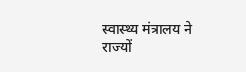स्वास्थ्य मंत्रालय ने राज्यों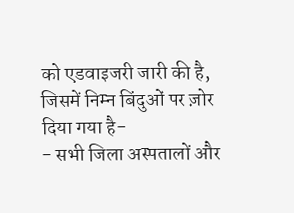को एडवाइजरी जारी की है, जिसमें निम्न बिंदुओं पर ज़ोर दिया गया है-
- सभी जिला अस्पतालों और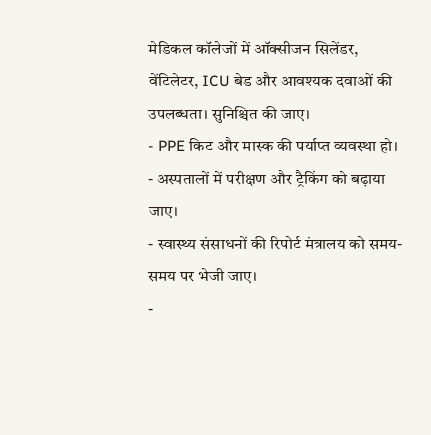मेडिकल कॉलेजों में ऑक्सीजन सिलेंडर, वेंटिलेटर, ICU बेड और आवश्यक दवाओं की उपलब्धता। सुनिश्चित की जाए।
- PPE किट और मास्क की पर्याप्त व्यवस्था हो।
- अस्पतालों में परीक्षण और ट्रैकिंग को बढ़ाया जाए।
- स्वास्थ्य संसाधनों की रिपोर्ट मंत्रालय को समय-समय पर भेजी जाए।
-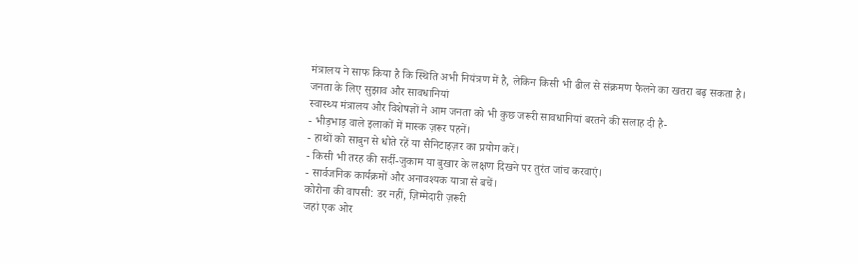मंत्रालय ने साफ किया है कि स्थिति अभी नियंत्रण में है, लेकिन किसी भी ढील से संक्रमण फैलने का खतरा बढ़ सकता है।
जनता के लिए सुझाव और सावधानियां
स्वास्थ्य मंत्रालय और विशेषज्ञों ने आम जनता को भी कुछ जरूरी सावधानियां बरतने की सलाह दी है-
- भीड़भाड़ वाले इलाकों में मास्क ज़रूर पहनें।
- हाथों को साबुन से धोते रहें या सैनिटाइज़र का प्रयोग करें।
- किसी भी तरह की सर्दी-जुकाम या बुखार के लक्षण दिखने पर तुरंत जांच करवाएं।
- सार्वजनिक कार्यक्रमों और अनावश्यक यात्रा से बचें।
कोरोना की वापसी: डर नहीं, ज़िम्मेदारी ज़रूरी
जहां एक ओर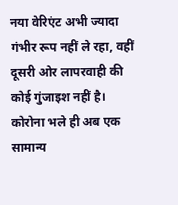नया वेरिएंट अभी ज्यादा गंभीर रूप नहीं ले रहा, वहीं दूसरी ओर लापरवाही की कोई गुंजाइश नहीं है। कोरोना भले ही अब एक सामान्य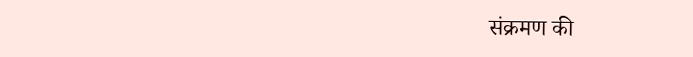संक्रमण की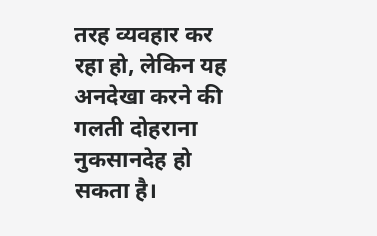तरह व्यवहार कर रहा हो, लेकिन यह अनदेखा करने की गलती दोहराना नुकसानदेह हो सकता है।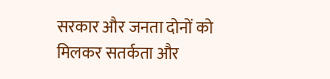सरकार और जनता दोनों को मिलकर सतर्कता और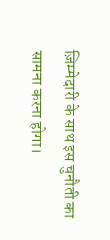ज़िम्मेदारी के साथ इस चुनौती का सामना करना होगा।